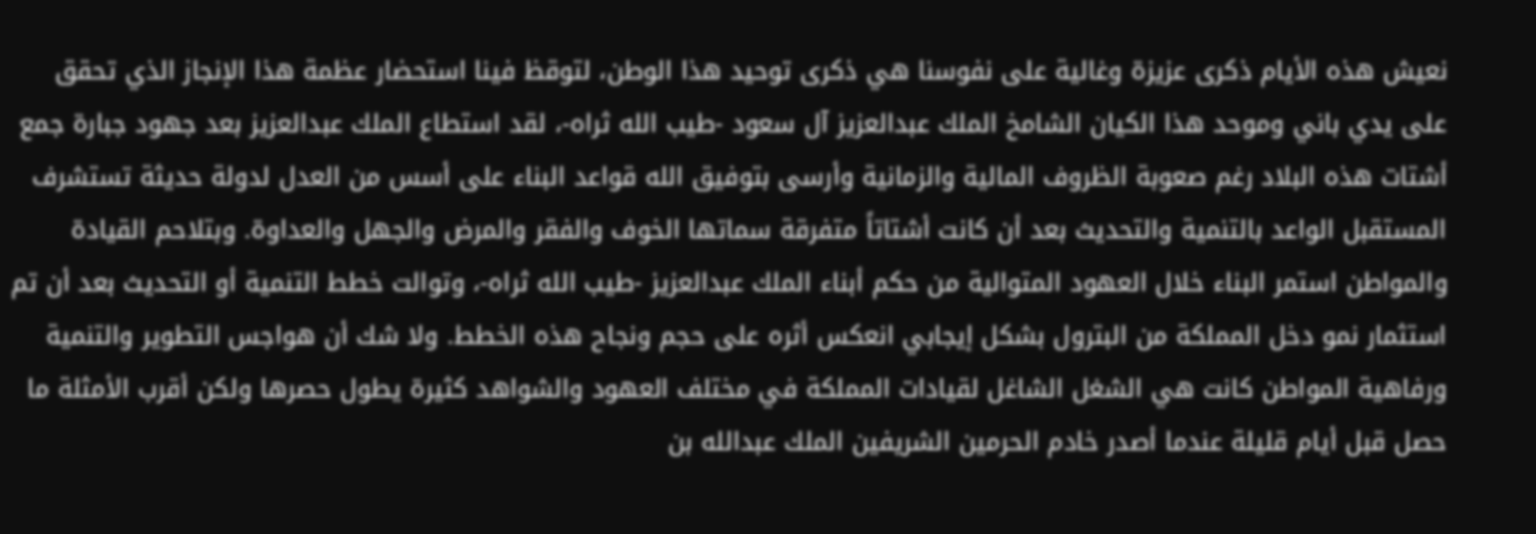نعيش هذه الأيام ذكرى عزيزة وغالية على نفوسنا هي ذكرى توحيد هذا الوطن، لتوقظ فينا استحضار عظمة هذا الإنجاز الذي تحقق على يدي باني وموحد هذا الكيان الشامخ الملك عبدالعزيز آل سعود -طيب الله ثراه-، لقد استطاع الملك عبدالعزيز بعد جهود جبارة جمع أشتات هذه البلاد رغم صعوبة الظروف المالية والزمانية وأرسى بتوفيق الله قواعد البناء على أسس من العدل لدولة حديثة تستشرف المستقبل الواعد بالتنمية والتحديث بعد أن كانت أشتاتاً متفرقة سماتها الخوف والفقر والمرض والجهل والعداوة. وبتلاحم القيادة والمواطن استمر البناء خلال العهود المتوالية من حكم أبناء الملك عبدالعزيز -طيب الله ثراه-، وتوالت خطط التنمية أو التحديث بعد أن تم استثمار نمو دخل المملكة من البترول بشكل إيجابي انعكس أثره على حجم ونجاح هذه الخطط. ولا شك أن هواجس التطوير والتنمية ورفاهية المواطن كانت هي الشغل الشاغل لقيادات المملكة في مختلف العهود والشواهد كثيرة يطول حصرها ولكن أقرب الأمثلة ما حصل قبل أيام قليلة عندما أصدر خادم الحرمين الشريفين الملك عبدالله بن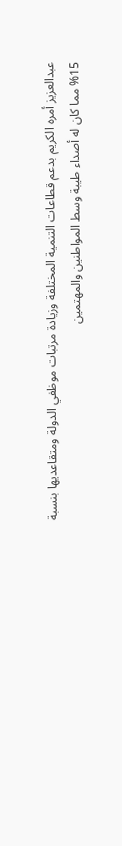عبدالعزيز أمره الكريم بدعم قطاعات التنمية المختلفة وزيادة مرتبات موظفي الدولة ومتقاعديها بنسبة 15% مما كان له أصداء طيبة وسط المواطنين والمهتمين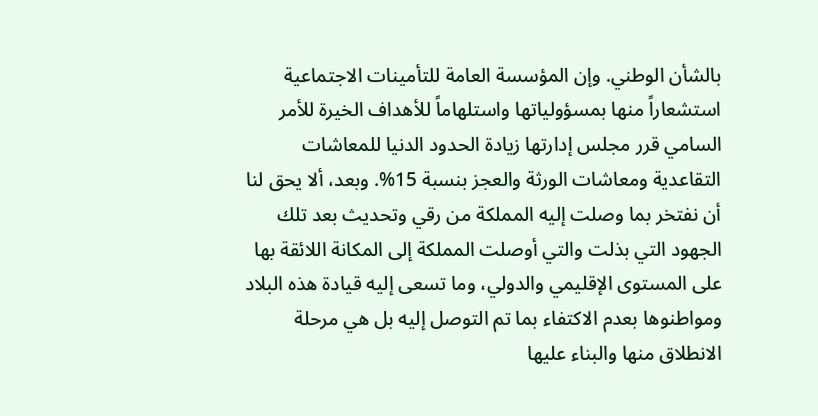بالشأن الوطني. وإن المؤسسة العامة للتأمينات الاجتماعية استشعاراً منها بمسؤولياتها واستلهاماً للأهداف الخيرة للأمر السامي قرر مجلس إدارتها زيادة الحدود الدنيا للمعاشات التقاعدية ومعاشات الورثة والعجز بنسبة 15%. وبعد، ألا يحق لنا أن نفتخر بما وصلت إليه المملكة من رقي وتحديث بعد تلك الجهود التي بذلت والتي أوصلت المملكة إلى المكانة اللائقة بها على المستوى الإقليمي والدولي، وما تسعى إليه قيادة هذه البلاد ومواطنوها بعدم الاكتفاء بما تم التوصل إليه بل هي مرحلة الانطلاق منها والبناء عليها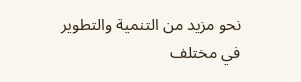نحو مزيد من التنمية والتطوير في مختلف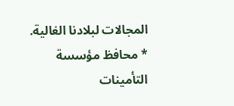المجالات لبلادنا الغالية.
* محافظ مؤسسة التأمينات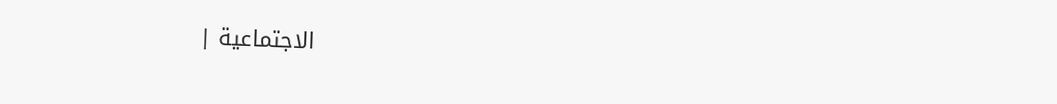الاجتماعية |